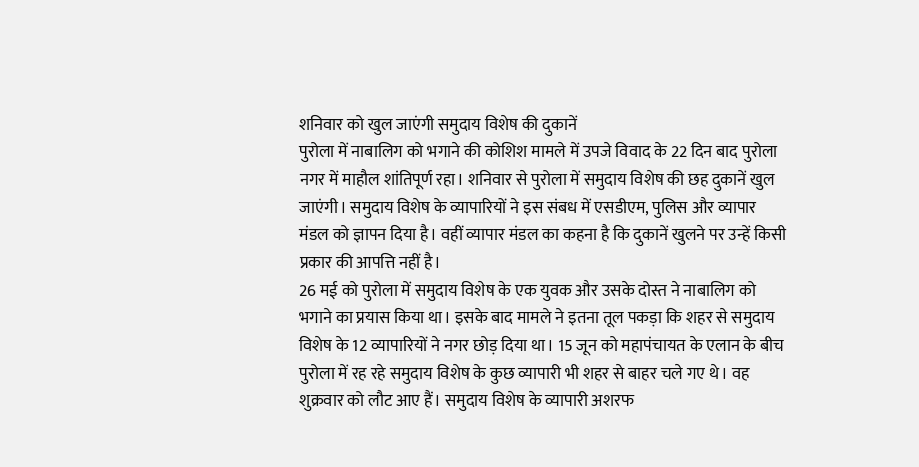शनिवार को खुल जाएंगी समुदाय विशेष की दुकानें
पुरोला में नाबालिग को भगाने की कोशिश मामले में उपजे विवाद के 22 दिन बाद पुरोला नगर में माहौल शांतिपूर्ण रहा। शनिवार से पुरोला में समुदाय विशेष की छह दुकानें खुल जाएंगी। समुदाय विशेष के व्यापारियों ने इस संबध में एसडीएम, पुलिस और व्यापार मंडल को ज्ञापन दिया है। वहीं व्यापार मंडल का कहना है कि दुकानें खुलने पर उन्हें किसी प्रकार की आपत्ति नहीं है।
26 मई को पुरोला में समुदाय विशेष के एक युवक और उसके दोस्त ने नाबालिग को भगाने का प्रयास किया था। इसके बाद मामले ने इतना तूल पकड़ा कि शहर से समुदाय विशेष के 12 व्यापारियों ने नगर छोड़ दिया था। 15 जून को महापंचायत के एलान के बीच पुरोला में रह रहे समुदाय विशेष के कुछ व्यापारी भी शहर से बाहर चले गए थे। वह शुक्रवार को लौट आए हैं। समुदाय विशेष के व्यापारी अशरफ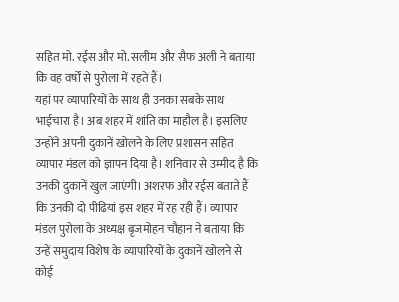सहित मो. रईस और मो. सलीम और सैफ अली ने बताया कि वह वर्षों से पुरोला में रहते हैं।
यहां पर व्यापारियों के साथ ही उनका सबके साथ भाईचारा है। अब शहर में शांति का माहौल है। इसलिए उन्होंने अपनी दुकानें खोलने के लिए प्रशासन सहित व्यापार मंडल को ज्ञापन दिया है। शनिवार से उम्मीद है कि उनकी दुकानें खुल जाएंगी। अशरफ और रईस बताते हैं कि उनकी दो पीढियां इस शहर में रह रही हैं। व्यापार मंडल पुरोला के अध्यक्ष बृजमोहन चौहान ने बताया कि उन्हें समुदाय विशेष के व्यापारियों के दुकानें खोलने से कोई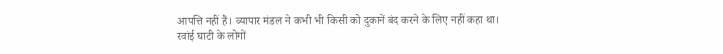आपत्ति नहीं हैं। व्यापार मंडल ने कभी भी किसी को दुकानें बंद करने के लिए नहीं कहा था।
रवांई घाटी के लोगों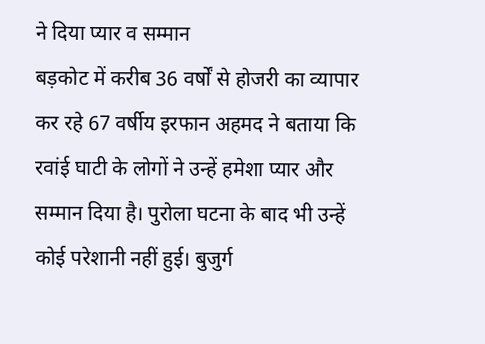ने दिया प्यार व सम्मान
बड़कोट में करीब 36 वर्षों से होजरी का व्यापार कर रहे 67 वर्षीय इरफान अहमद ने बताया कि रवांई घाटी के लोगों ने उन्हें हमेशा प्यार और सम्मान दिया है। पुरोला घटना के बाद भी उन्हें कोई परेशानी नहीं हुई। बुजुर्ग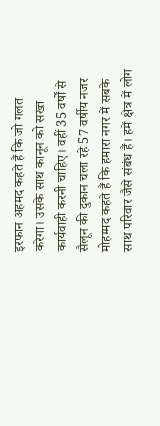इरफान अहमद कहते हैं कि जो गलत करेगा। उसके साथ कानून को सख्त कार्यवाही करनी चाहिए। वहीं 35 वर्षों से सैलून की दुकान चला रहे 57 वर्षीय नजर मोहम्मद कहते हैं कि हमारा नगर में सबके साथ परिवार जैसे संबंध हैं। हमें क्षेत्र में लोग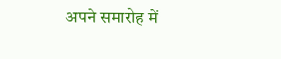अपने समारोह में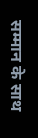सम्मान के साथ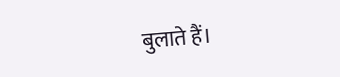बुलाते हैं।